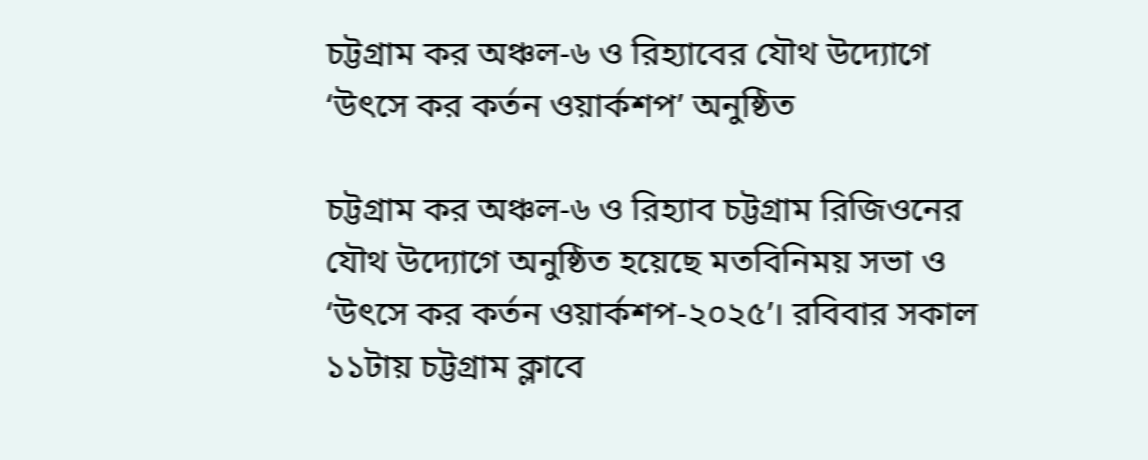চট্টগ্রাম কর অঞ্চল-৬ ও রিহ্যাবের যৌথ উদ্যোগে ‘উৎসে কর কর্তন ওয়ার্কশপ’ অনুষ্ঠিত

চট্টগ্রাম কর অঞ্চল-৬ ও রিহ্যাব চট্টগ্রাম রিজিওনের যৌথ উদ্যোগে অনুষ্ঠিত হয়েছে মতবিনিময় সভা ও ‘উৎসে কর কর্তন ওয়ার্কশপ-২০২৫’। রবিবার সকাল ১১টায় চট্টগ্রাম ক্লাবে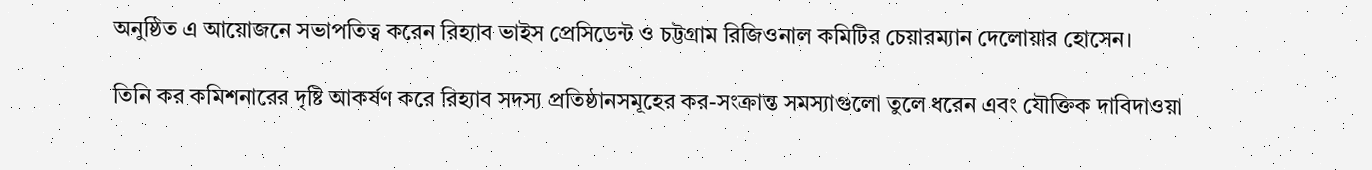অনুষ্ঠিত এ আয়োজনে সভাপতিত্ব করেন রিহ্যাব ভাইস প্রেসিডেন্ট ও চট্টগ্রাম রিজিওনাল কমিটির চেয়ারম্যান দেলোয়ার হোসেন।

তিনি কর কমিশনারের দৃষ্টি আকর্ষণ করে রিহ্যাব সদস্য প্রতিষ্ঠানসমূহের কর-সংক্রান্ত সমস্যাগুলো তুলে ধরেন এবং যৌক্তিক দাবিদাওয়া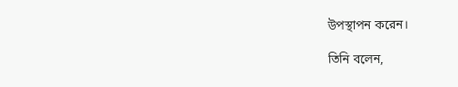উপস্থাপন করেন।

তিনি বলেন,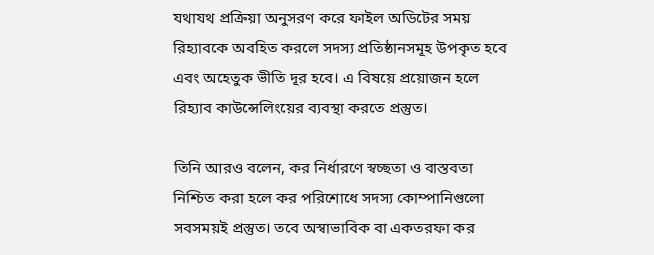যথাযথ প্রক্রিয়া অনুসরণ করে ফাইল অডিটের সময় রিহ্যাবকে অবহিত করলে সদস্য প্রতিষ্ঠানসমূহ উপকৃত হবে এবং অহেতুক ভীতি দূর হবে। এ বিষয়ে প্রয়োজন হলে রিহ্যাব কাউন্সেলিংয়ের ব্যবস্থা করতে প্রস্তুত।

তিনি আরও বলেন, কর নির্ধারণে স্বচ্ছতা ও বাস্তবতা নিশ্চিত করা হলে কর পরিশোধে সদস্য কোম্পানিগুলো সবসময়ই প্রস্তুত। তবে অস্বাভাবিক বা একতরফা কর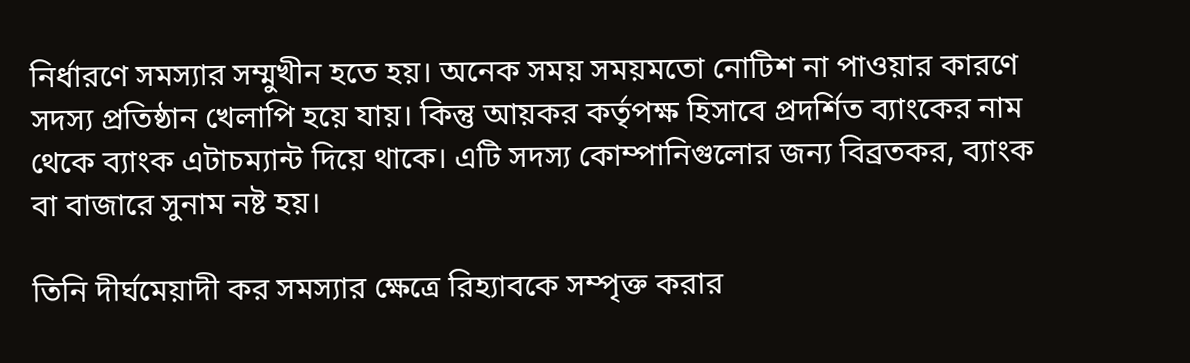নির্ধারণে সমস্যার সম্মুখীন হতে হয়। অনেক সময় সময়মতো নোটিশ না পাওয়ার কারণে সদস্য প্রতিষ্ঠান খেলাপি হয়ে যায়। কিন্তু আয়কর কর্তৃপক্ষ হিসাবে প্রদর্শিত ব্যাংকের নাম থেকে ব্যাংক এটাচম্যান্ট দিয়ে থাকে। এটি সদস্য কোম্পানিগুলোর জন্য বিব্রতকর, ব্যাংক বা বাজারে সুনাম নষ্ট হয়।

তিনি দীর্ঘমেয়াদী কর সমস্যার ক্ষেত্রে রিহ্যাবকে সম্পৃক্ত করার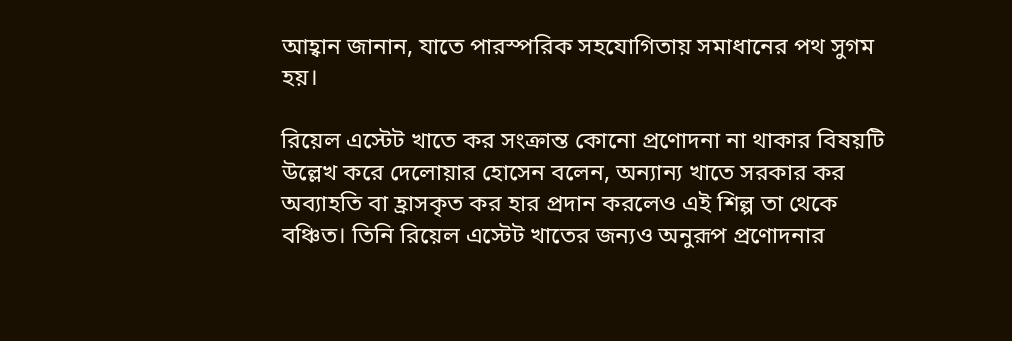আহ্বান জানান, যাতে পারস্পরিক সহযোগিতায় সমাধানের পথ সুগম হয়।

রিয়েল এস্টেট খাতে কর সংক্রান্ত কোনো প্রণোদনা না থাকার বিষয়টি উল্লেখ করে দেলোয়ার হোসেন বলেন, অন্যান্য খাতে সরকার কর অব্যাহতি বা হ্রাসকৃত কর হার প্রদান করলেও এই শিল্প তা থেকে বঞ্চিত। তিনি রিয়েল এস্টেট খাতের জন্যও অনুরূপ প্রণোদনার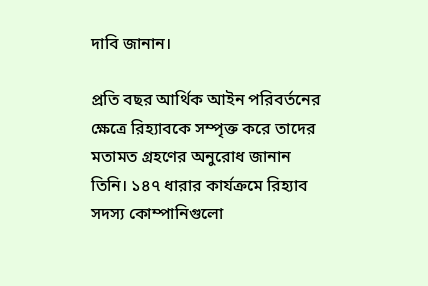দাবি জানান।

প্রতি বছর আর্থিক আইন পরিবর্তনের ক্ষেত্রে রিহ্যাবকে সম্পৃক্ত করে তাদের মতামত গ্রহণের অনুরোধ জানান তিনি। ১৪৭ ধারার কার্যক্রমে রিহ্যাব সদস্য কোম্পানিগুলো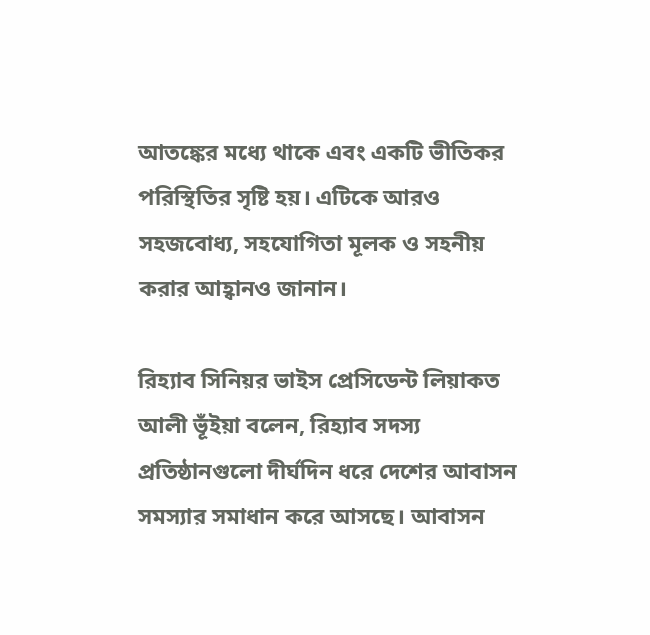আতঙ্কের মধ্যে থাকে এবং একটি ভীতিকর পরিস্থিতির সৃষ্টি হয়। এটিকে আরও সহজবোধ্য, সহযোগিতা মূলক ও সহনীয় করার আহ্বানও জানান।

রিহ্যাব সিনিয়র ভাইস প্রেসিডেন্ট লিয়াকত আলী ভূঁইয়া বলেন, রিহ্যাব সদস্য প্রতিষ্ঠানগুলো দীর্ঘদিন ধরে দেশের আবাসন সমস্যার সমাধান করে আসছে। আবাসন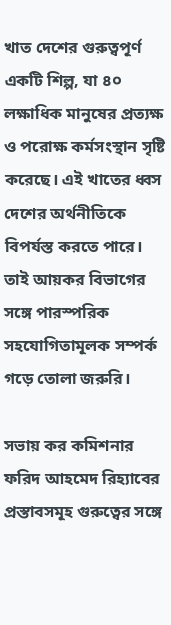খাত দেশের গুরুত্বপূর্ণ একটি শিল্প, যা ৪০ লক্ষাধিক মানুষের প্রত্যক্ষ ও পরোক্ষ কর্মসংস্থান সৃষ্টি করেছে। এই খাতের ধ্বস দেশের অর্থনীতিকে বিপর্যস্ত করতে পারে। তাই আয়কর বিভাগের সঙ্গে পারস্পরিক সহযোগিতামূলক সম্পর্ক গড়ে তোলা জরুরি।

সভায় কর কমিশনার ফরিদ আহমেদ রিহ্যাবের প্রস্তাবসমূহ গুরুত্বের সঙ্গে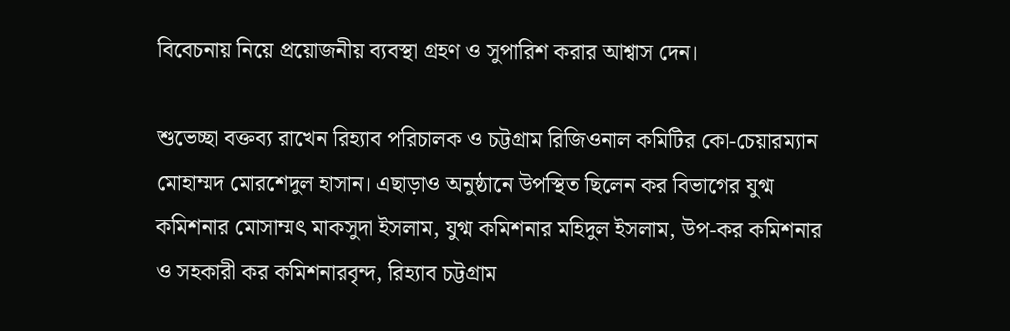বিবেচনায় নিয়ে প্রয়োজনীয় ব্যবস্থা গ্রহণ ও সুপারিশ করার আশ্বাস দেন।

শুভেচ্ছা বক্তব্য রাখেন রিহ্যাব পরিচালক ও চট্টগ্রাম রিজিওনাল কমিটির কো-চেয়ারম্যান মোহাম্মদ মোরশেদুল হাসান। এছাড়াও অনুষ্ঠানে উপস্থিত ছিলেন কর বিভাগের যুগ্ম কমিশনার মোসাম্মৎ মাকসুদা ইসলাম, যুগ্ম কমিশনার মহিদুল ইসলাম, উপ-কর কমিশনার ও সহকারী কর কমিশনারবৃন্দ, রিহ্যাব চট্টগ্রাম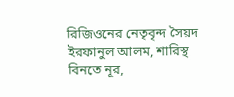রিজিওনের নেতৃবৃন্দ সৈয়দ ইরফানুল আলম, শারিস্থ বিনতে নূর,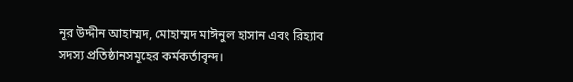নূর উদ্দীন আহাম্মদ, মোহাম্মদ মাঈনুল হাসান এবং রিহ্যাব সদস্য প্রতিষ্ঠানসমূহের কর্মকর্তাবৃন্দ।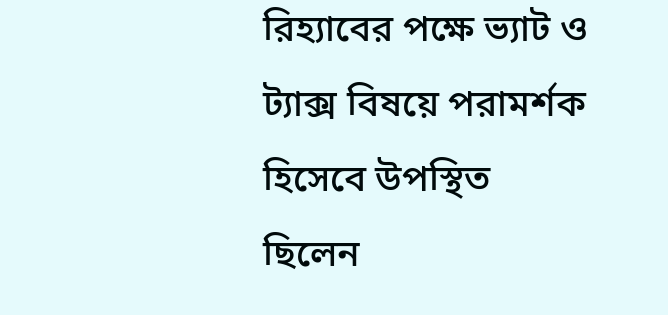রিহ্যাবের পক্ষে ভ্যাট ও ট্যাক্স বিষয়ে পরামর্শক হিসেবে উপস্থিত ছিলেন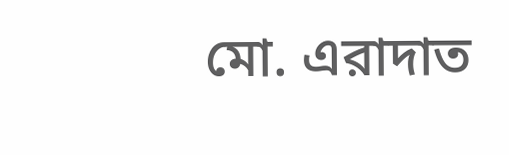মো. এরাদাত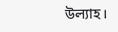উল্যাহ।